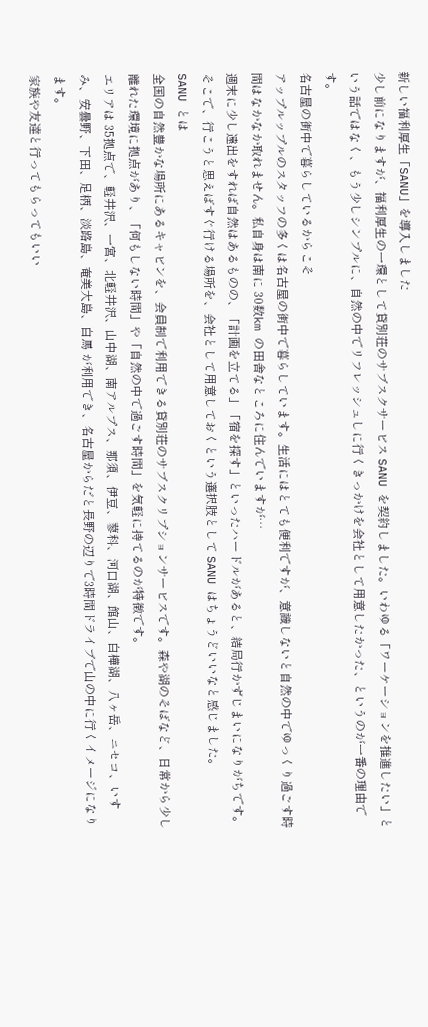新しい福利厚生「SANU」を導入しました
少し前になりますが、福利厚生の一環として貸別荘のサブスクサービス SANU を契約しました。いわゆる「ワーケーションを推進したい」という話ではなく、もう少しシンプルに、自然の中でリフレッシュしに行くきっかけを会社として用意したかった、というのが一番の理由です。
名古屋の街中で暮らしているからこそ
アップルップルのスタッフの多くは名古屋の街中で暮らしています。生活にはとても便利ですが、意識しないと自然の中でゆっくり過ごす時間はなかなか取れません。私自身は南に 30数km の田舎なところに住んでいますが…
週末に少し遠出をすれば自然はあるものの、「計画を立てる」「宿を探す」といったハードルがあると、結局行かずじまいになりがちです。そこで、行こうと思えばすぐ行ける場所を、会社として用意しておくという選択肢として SANU はちょうどいいなと感じました。
SANU とは
全国の自然豊かな場所にあるキャビンを、会員制で利用できる貸別荘のサブスクリプションサービスです。森や湖のそばなど、日常から少し離れた環境に拠点があり、「何もしない時間」や「自然の中で過ごす時間」を気軽に持てるのが特徴です。
エリアは 35拠点で、軽井沢、一宮、北軽井沢、山中湖、南アルプス、那須、伊豆、蓼科、河口湖、館山、白樺湖、八ヶ岳、ニセコ、いすみ、安曇野、下田、足柄、淡路島、奄美大島、白馬 が利用でき、名古屋からだと長野の辺りで3時間ドライブで山の中に行くイメージになります。
家族や友達と行ってもらってもいい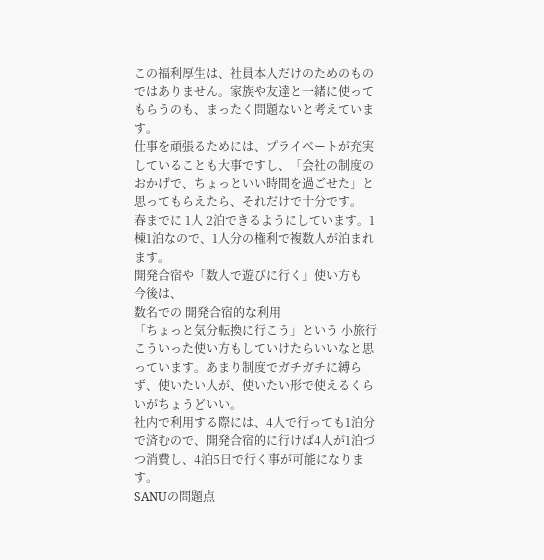この福利厚生は、社員本人だけのためのものではありません。家族や友達と一緒に使ってもらうのも、まったく問題ないと考えています。
仕事を頑張るためには、プライベートが充実していることも大事ですし、「会社の制度のおかげで、ちょっといい時間を過ごせた」と思ってもらえたら、それだけで十分です。
春までに 1人 2泊できるようにしています。1棟1泊なので、1人分の権利で複数人が泊まれます。
開発合宿や「数人で遊びに行く」使い方も
今後は、
数名での 開発合宿的な利用
「ちょっと気分転換に行こう」という 小旅行
こういった使い方もしていけたらいいなと思っています。あまり制度でガチガチに縛らず、使いたい人が、使いたい形で使えるくらいがちょうどいい。
社内で利用する際には、4人で行っても1泊分で済むので、開発合宿的に行けば4人が1泊づつ消費し、4泊5日で行く事が可能になります。
SANUの問題点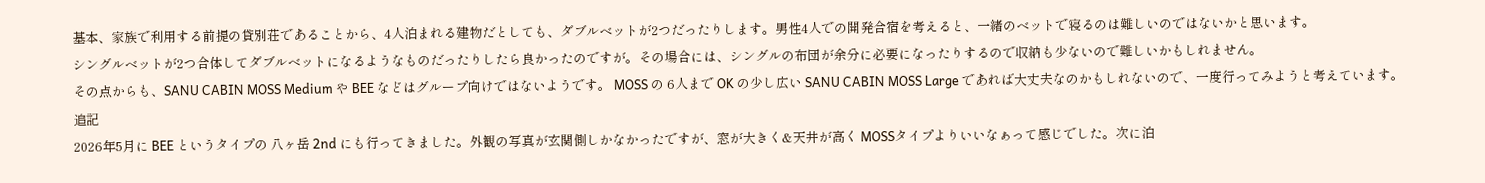基本、家族で利用する前提の貸別荘であることから、4人泊まれる建物だとしても、ダブルベットが2つだったりします。男性4人での開発合宿を考えると、一緒のベットで寝るのは難しいのではないかと思います。
シングルベットが2つ合体してダブルベットになるようなものだったりしたら良かったのですが。その場合には、シングルの布団が余分に必要になったりするので収納も少ないので難しいかもしれません。
その点からも、SANU CABIN MOSS Medium や BEE などはグループ向けではないようです。 MOSS の 6人まで OK の少し広い SANU CABIN MOSS Large であれば大丈夫なのかもしれないので、一度行ってみようと考えています。
追記
2026年5月に BEE というタイプの 八ヶ岳 2nd にも行ってきました。外観の写真が玄関側しかなかったですが、窓が大きく&天井が高く MOSSタイプよりいいなぁって感じでした。次に泊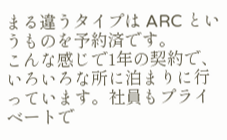まる違うタイプは ARC というものを予約済です。
こんな感じで1年の契約で、いろいろな所に泊まりに行っています。社員もプライベートで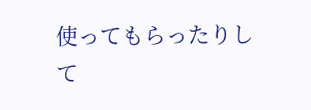使ってもらったりして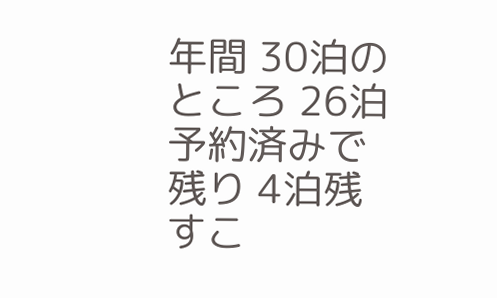年間 30泊のところ 26泊予約済みで残り 4泊残すこ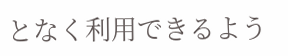となく利用できるよう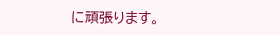に頑張ります。